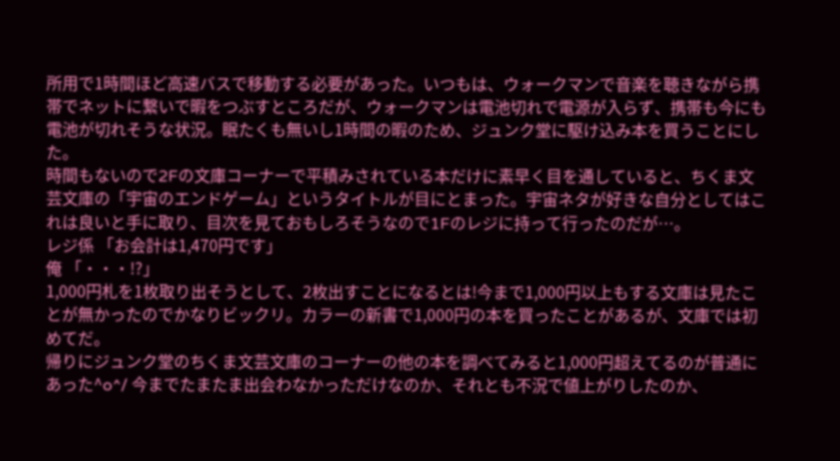所用で1時間ほど高速バスで移動する必要があった。いつもは、ウォークマンで音楽を聴きながら携帯でネットに繋いで暇をつぶすところだが、ウォークマンは電池切れで電源が入らず、携帯も今にも電池が切れそうな状況。眠たくも無いし1時間の暇のため、ジュンク堂に駆け込み本を買うことにした。
時間もないので2Fの文庫コーナーで平積みされている本だけに素早く目を通していると、ちくま文芸文庫の「宇宙のエンドゲーム」というタイトルが目にとまった。宇宙ネタが好きな自分としてはこれは良いと手に取り、目次を見ておもしろそうなので1Fのレジに持って行ったのだが…。
レジ係 「お会計は1,470円です」
俺 「・・・!?」
1,000円札を1枚取り出そうとして、2枚出すことになるとは!今まで1,000円以上もする文庫は見たことが無かったのでかなりビックリ。カラーの新書で1,000円の本を買ったことがあるが、文庫では初めてだ。
帰りにジュンク堂のちくま文芸文庫のコーナーの他の本を調べてみると1,000円超えてるのが普通にあった^o^/ 今までたまたま出会わなかっただけなのか、それとも不況で値上がりしたのか、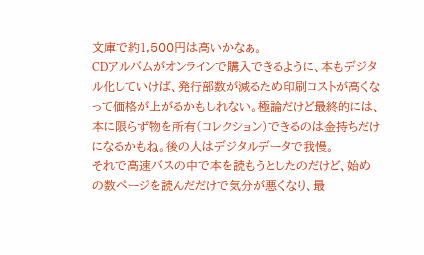文庫で約1,500円は高いかなぁ。
CDアルバムがオンラインで購入できるように、本もデジタル化していけば、発行部数が減るため印刷コストが高くなって価格が上がるかもしれない。極論だけど最終的には、本に限らず物を所有(コレクション)できるのは金持ちだけになるかもね。後の人はデジタルデータで我慢。
それで高速バスの中で本を読もうとしたのだけど、始めの数ページを読んだだけで気分が悪くなり、最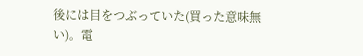後には目をつぶっていた(買った意味無い)。電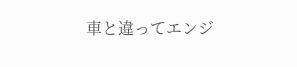車と違ってエンジ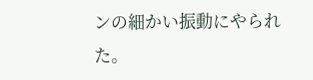ンの細かい振動にやられた。